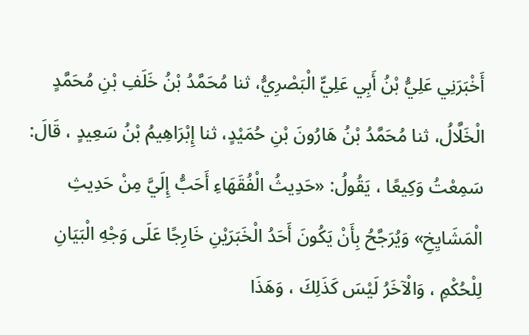أَخْبَرَنِي عَلِيُّ بْنُ أَبِي عَلِيٍّ الْبَصْرِيُّ، ثنا مُحَمَّدُ بْنُ خَلَفِ بْنِ مُحَمَّدٍ الْخَلَّالُ، ثنا مُحَمَّدُ بْنُ هَارُونَ بْنِ حُمَيْدٍ، ثنا إِبْرَاهِيمُ بْنُ سَعِيدٍ ، قَالَ: سَمِعْتُ وَكِيعًا ، يَقُولُ: «حَدِيثُ الْفُقَهَاءِ أَحَبُّ إِلَيَّ مِنْ حَدِيثِ الْمَشَايِخِ» وَيُرَجَّحُ بِأَنْ يَكُونَ أَحَدُ الْخَبَرَيْنِ خَارِجًا عَلَى وَجْهِ الْبَيَانِ لِلْحُكْمِ ، وَالْآخَرُ لَيْسَ كَذَلِكَ ، وَهَذَا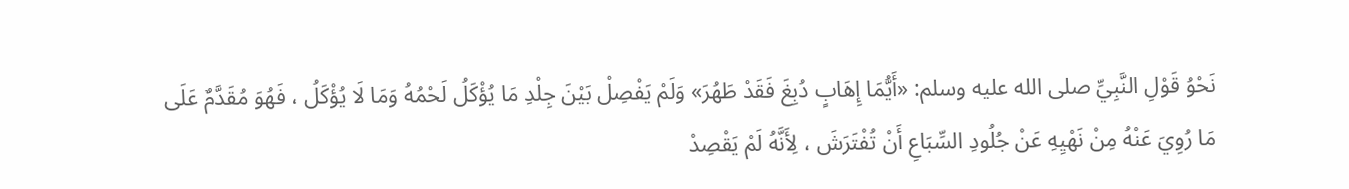نَحْوُ قَوْلِ النَّبِيِّ صلى الله عليه وسلم: «أَيُّمَا إِهَابٍ دُبِغَ فَقَدْ طَهُرَ» وَلَمْ يَفْصِلْ بَيْنَ جِلْدِ مَا يُؤْكَلُ لَحْمُهُ وَمَا لَا يُؤْكَلُ ، فَهُوَ مُقَدَّمٌ عَلَى مَا رُوِيَ عَنْهُ مِنْ نَهْيِهِ عَنْ جُلُودِ السِّبَاعِ أَنْ تُفْتَرَشَ ، لِأَنَّهُ لَمْ يَقْصِدْ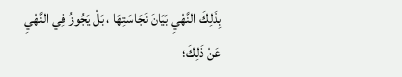بِذَلِكَ النَّهْيِ بَيَانَ نَجَاسَتِهَا ، بَلْ يَجُوزُ فِي النَّهْيِ عَنْ ذَلِكَ؛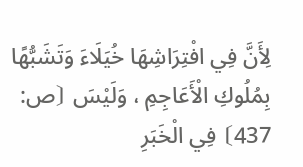لِأَنَّ فِي افْتِرَاشِهَا خُيَلَاءَ وَتَشَبُّهًا بِمُلُوكِ الْأَعَاجِمِ ، وَلَيْسَ ⦗ص: 437⦘ فِي الْخَبَرِ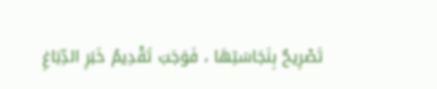تَصْرِيحٌ بِنَجَاسَتِهَا ، فَوَجَبَ تَقْدِيمُ خَبَرِ الدِّبَاغِ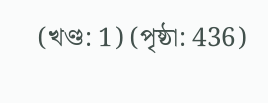(খণ্ড: 1) (পৃষ্ঠা: 436)